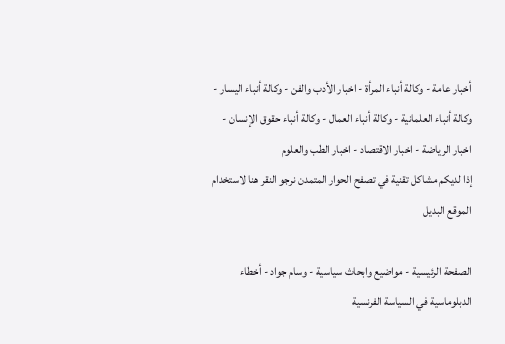أخبار عامة - وكالة أنباء المرأة - اخبار الأدب والفن - وكالة أنباء اليسار - وكالة أنباء العلمانية - وكالة أنباء العمال - وكالة أنباء حقوق الإنسان - اخبار الرياضة - اخبار الاقتصاد - اخبار الطب والعلوم
إذا لديكم مشاكل تقنية في تصفح الحوار المتمدن نرجو النقر هنا لاستخدام الموقع البديل

الصفحة الرئيسية - مواضيع وابحاث سياسية - وسام جواد - أخطاء الدبلوماسية في السياسة الفرنسية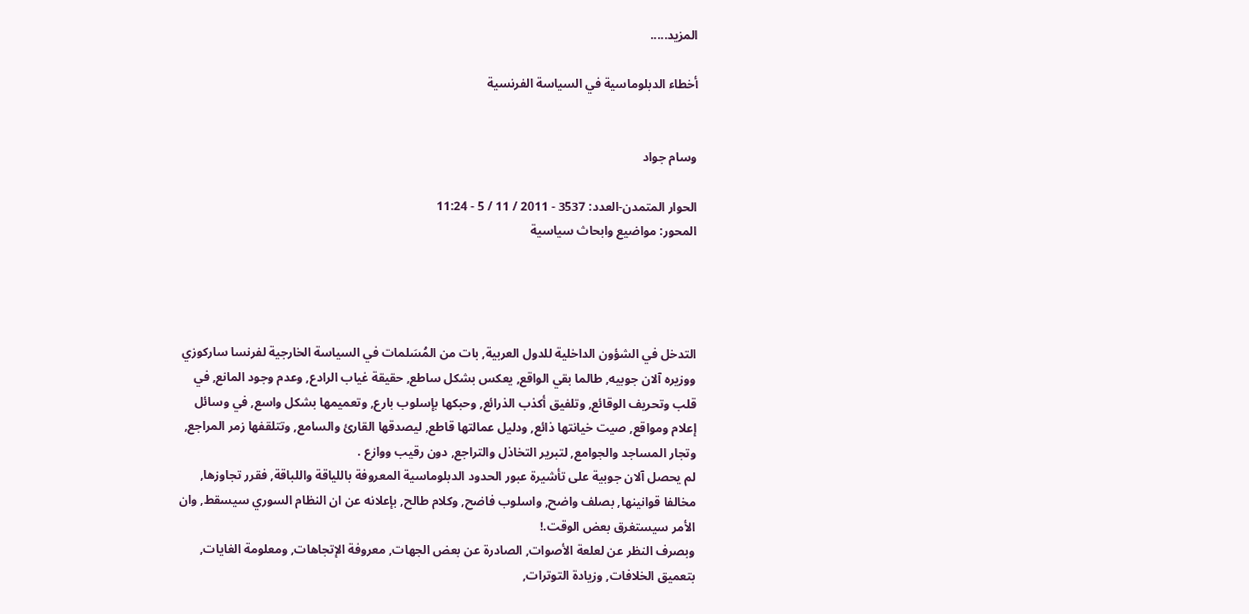المزيد.....

أخطاء الدبلوماسية في السياسة الفرنسية


وسام جواد

الحوار المتمدن-العدد: 3537 - 2011 / 11 / 5 - 11:24
المحور: مواضيع وابحاث سياسية




التدخل في الشؤون الداخلية للدول العربية, بات من المُسَلمات في السياسة الخارجية لفرنسا ساركوزي ووزيره آلان جوبيه, طالما بقي الواقع, يعكس بشكل ساطع, حقيقة غياب الرادع, وعدم وجود المانع, في قلب وتحريف الوقائع, وتلفيق أكذب الذرائع, وحبكها بإسلوب بارع, وتعميمها بشكل واسع, في وسائل إعلام ومواقع, صيت خيانتها ذائع, ودليل عمالتها قاطع, ليصدقها القارئ والسامع, وتتلقفها زمر المراجع, وتجار المساجد والجوامع, لتبرير التخاذل والتراجع, دون رقيب ووازع .
لم يحصل آلان جوبية على تأشيرة عبور الحدود الدبلوماسية المعروفة باللياقة واللباقة, فقرر تجاوزها, مخالفا قوانينها, بصلف واضح, واسلوب فاضح, وكلام طالح, بإعلانه عن ان النظام السوري سيسقط, وان الأمر سيستغرق بعض الوقت.!
وبصرف النظر عن لعلعة الأصوات, الصادرة عن بعض الجهات, معروفة الإتجاهات, ومعلومة الغايات, بتعميق الخلافات, وزيادة التوترات,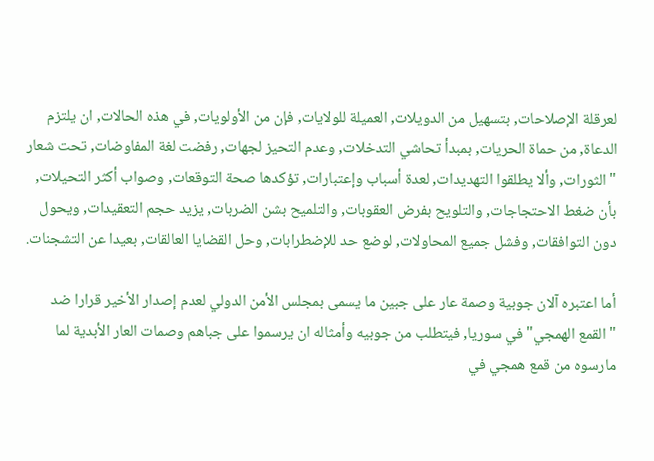لعرقلة الإصلاحات, بتسهيل من الدويلات, العميلة للولايات, فإن من الأولويات, في هذه الحالات, ان يلتزم الدعاة, من حماة الحريات, بمبدأ تحاشي التدخلات, وعدم التحيز لجهات, رفضت لغة المفاوضات, تحت شعار "الثورات, وألا يطلقوا التهديدات, لعدة أسباب وإعتبارات, تؤكدها صحة التوقعات, وصواب أكثر التحيلات, بأن ضغط الاحتجاجات, والتلويح بفرض العقوبات, والتلميح بشن الضربات, يزيد حجم التعقيدات, ويحول دون التوافقات, وفشل جميع المحاولات, لوضع حد للإضطرابات, وحل القضايا العالقات, بعيدا عن التشجنات.

أما اعتبره آلان جوبية وصمة عار على جبين ما يسمى بمجلس الأمن الدولي لعدم إصدار الأخير قرارا ضد "القمع الهمجي" في سوريا, فيتطلب من جوبيه وأمثاله ان يرسموا على جباهم وصمات العار الأبدية لما مارسوه من قمع همجي في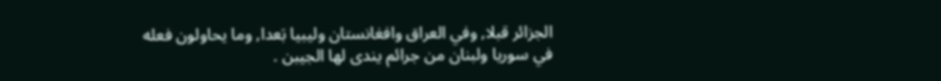الجزائر قبلا, وفي العراق وافغانستان وليبيا بَعدا, وما يحاولون فعله في سوريا ولبنان من جرائم يندى لها الجيبن .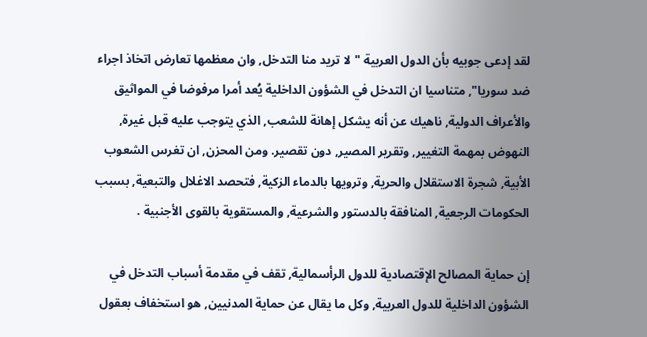لقد إدعى جوبيه بأن الدول العربية "لا تريد منا التدخل, وان معظمها تعارض اتخاذ اجراء ضد سوريا", متناسيا ان التدخل في الشؤون الداخلية يُعد أمرا مرفوضا في المواثيق والأعراف الدولية, ناهيك عن أنه يشكل إهانة للشعب, الذي يتوجب عليه قبل غيرة, النهوض بمهمة التغيير, وتقرير المصير, دون تقصير. ومن المحزن, ان تغرس الشعوب الأبية, شجرة الاستقلال والحرية, وترويها بالدماء الزكية, فتحصد الاغلال والتبعية, بسبب الحكومات الرجعية, المنافقة بالدستور والشرعية, والمستقوية بالقوى الأجنبية .

إن حماية المصالح الإقتصادية للدول الرأسمالية, تقف في مقدمة أسباب التدخل في الشؤون الداخلية للدول العربية, وكل ما يقال عن حماية المدنيين, هو استخفاف بعقول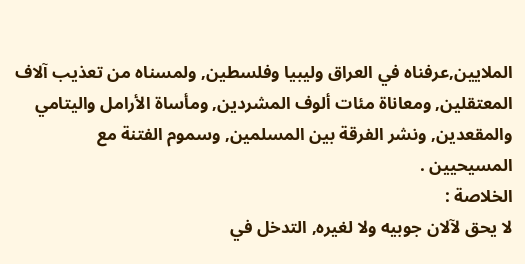الملايين,عرفناه في العراق وليبيا وفلسطين, ولمسناه من تعذيب آلاف المعتقلين, ومعاناة مئات ألوف المشردين, ومأساة الأرامل واليتامي والمقعدين, ونشر الفرقة بين المسلمين, وسموم الفتنة مع المسيحيين .
الخلاصة :
لا يحق لآلان جوبيه ولا لغيره, التدخل في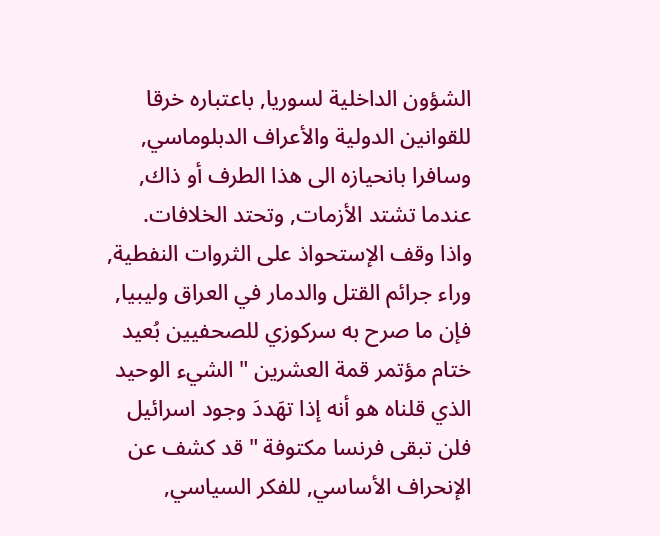الشؤون الداخلية لسوريا, باعتباره خرقا للقوانين الدولية والأعراف الدبلوماسي, وسافرا بانحيازه الى هذا الطرف أو ذاك, عندما تشتد الأزمات, وتحتد الخلافات. واذا وقف الإستحواذ على الثروات النفطية, وراء جرائم القتل والدمار في العراق وليبيا, فإن ما صرح به سركوزي للصحفيين بُعيد ختام مؤتمر قمة العشرين " الشيء الوحيد الذي قلناه هو أنه إذا تهَددَ وجود اسرائيل فلن تبقى فرنسا مكتوفة " قد كشف عن الإنحراف الأساسي, للفكر السياسي,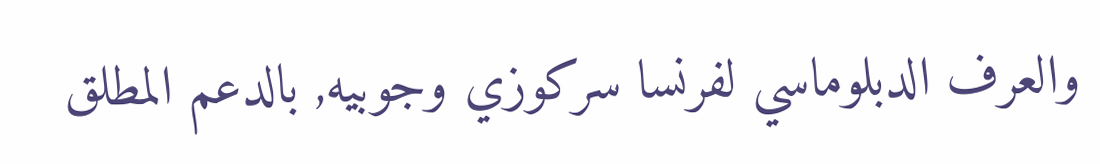والعرف الدبلوماسي لفرنسا سركوزي وجوبيه, بالدعم المطلق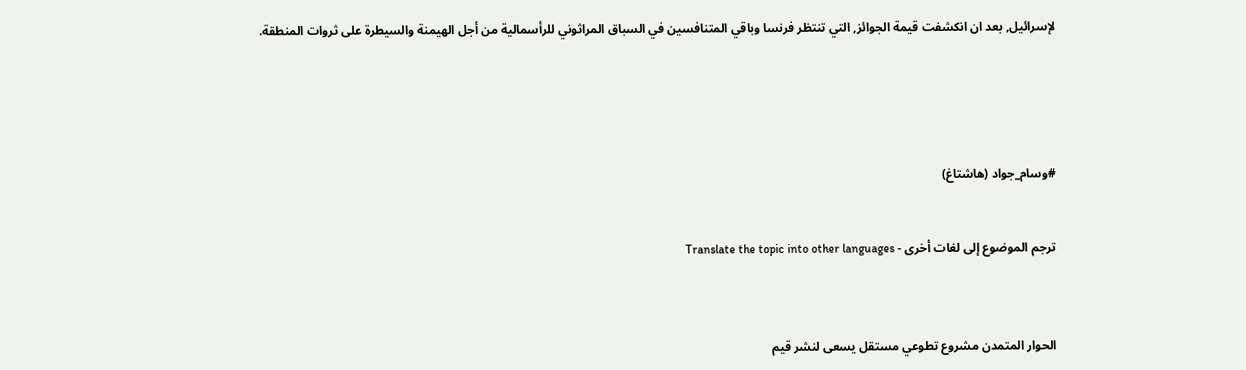لإسرائيل, بعد ان انكشفت قيمة الجوائز, التي تنتظر فرنسا وباقي المتنافسين في السباق المراثوني للرأسمالية من أجل الهيمنة والسيطرة على ثروات المنطقة.





#وسام_جواد (هاشتاغ)


ترجم الموضوع إلى لغات أخرى - Translate the topic into other languages



الحوار المتمدن مشروع تطوعي مستقل يسعى لنشر قيم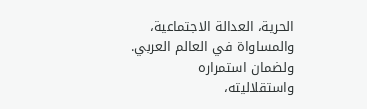الحرية، العدالة الاجتماعية، والمساواة في العالم العربي. ولضمان استمراره واستقلاليته،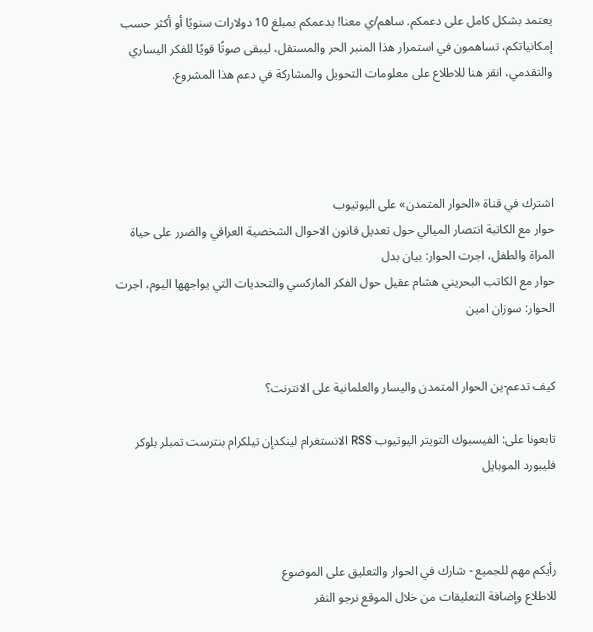يعتمد بشكل كامل على دعمكم. ساهم/ي معنا! بدعمكم بمبلغ 10 دولارات سنويًا أو أكثر حسب إمكانياتكم، تساهمون في استمرار هذا المنبر الحر والمستقل، ليبقى صوتًا قويًا للفكر اليساري والتقدمي، انقر هنا للاطلاع على معلومات التحويل والمشاركة في دعم هذا المشروع.




اشترك في قناة «الحوار المتمدن» على اليوتيوب
حوار مع الكاتبة انتصار الميالي حول تعديل قانون الاحوال الشخصية العراقي والضرر على حياة المراة والطفل، اجرت الحوار: بيان بدل
حوار مع الكاتب البحريني هشام عقيل حول الفكر الماركسي والتحديات التي يواجهها اليوم، اجرت الحوار: سوزان امين


كيف تدعم-ين الحوار المتمدن واليسار والعلمانية على الانترنت؟

تابعونا على: الفيسبوك التويتر اليوتيوب RSS الانستغرام لينكدإن تيلكرام بنترست تمبلر بلوكر فليبورد الموبايل



رأيكم مهم للجميع - شارك في الحوار والتعليق على الموضوع
للاطلاع وإضافة التعليقات من خلال الموقع نرجو النقر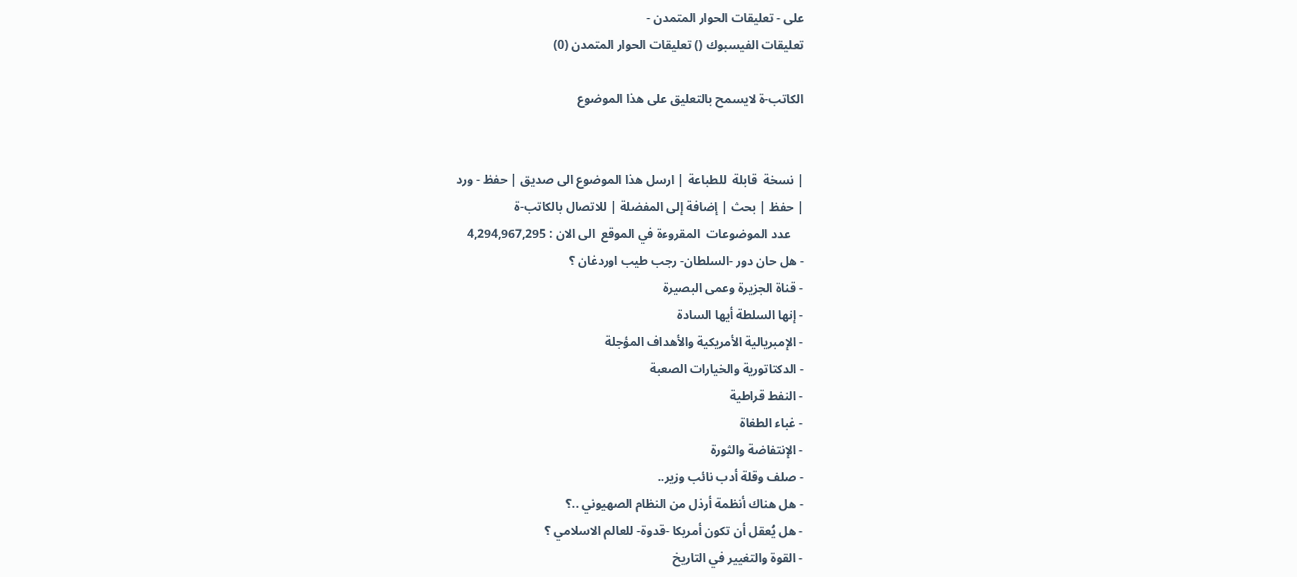على - تعليقات الحوار المتمدن -
تعليقات الفيسبوك () تعليقات الحوار المتمدن (0)

الكاتب-ة لايسمح بالتعليق على هذا الموضوع


| نسخة  قابلة  للطباعة | ارسل هذا الموضوع الى صديق | حفظ - ورد
| حفظ | بحث | إضافة إلى المفضلة | للاتصال بالكاتب-ة
    عدد الموضوعات  المقروءة في الموقع  الى الان : 4,294,967,295
- هل حان دور -السلطان- رجب طيب اوردغان ؟
- قناة الجزيرة وعمى البصيرة
- إنها السلطة أيها السادة
- الإمبريالية الأمريكية والأهداف المؤجلة
- الدكتاتورية والخيارات الصعبة
- النفط قراطية
- غباء الطغاة
- الإنتفاضة والثورة
- صلف وقلة أدب نائب وزير..
- هل هناك أنظمة أرذل من النظام الصهيوني ..؟
- هل يُعقل أن تكون أمريكا -قدوة- للعالم الاسلامي ؟
- القوة والتغيير في التاريخ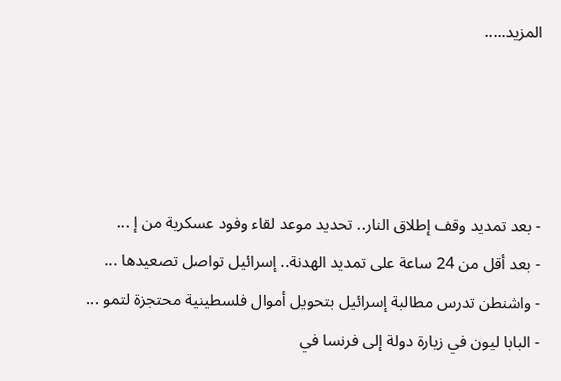المزيد.....




- بعد تمديد وقف إطلاق النار.. تحديد موعد لقاء وفود عسكرية من إ ...
- بعد أقل من 24 ساعة على تمديد الهدنة.. إسرائيل تواصل تصعيدها ...
- واشنطن تدرس مطالبة إسرائيل بتحويل أموال فلسطينية محتجزة لتمو ...
- البابا ليون في زيارة دولة إلى فرنسا في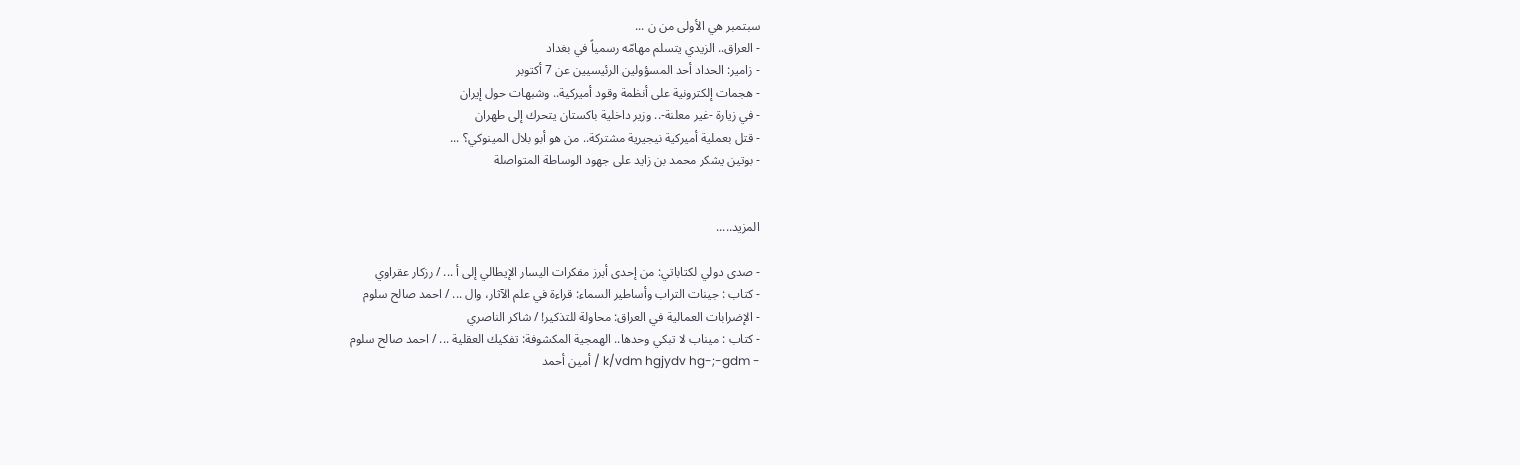سبتمبر هي الأولى من ن ...
- العراق.. الزيدي يتسلم مهامّه رسمياً في بغداد
- زامير: الحداد أحد المسؤولين الرئيسيين عن 7 أكتوبر
- هجمات إلكترونية على أنظمة وقود أميركية.. وشبهات حول إيران
- في زيارة -غير معلنة-.. وزير داخلية باكستان يتحرك إلى طهران
- قتل بعملية أميركية نيجيرية مشتركة.. من هو أبو بلال المينوكي؟ ...
- بوتين يشكر محمد بن زايد على جهود الوساطة المتواصلة


المزيد.....

- صدى دولي لكتاباتي: من إحدى أبرز مفكرات اليسار الإيطالي إلى أ ... / رزكار عقراوي
- كتاب : جينات التراب وأساطير السماء: قراءة في علم الآثار، وال ... / احمد صالح سلوم
- الإضرابات العمالية في العراق: محاولة للتذكير! / شاكر الناصري
- كتاب : ميناب لا تبكي وحدها.. الهمجية المكشوفة: تفكيك العقلية ... / احمد صالح سلوم
- k/vdm hgjydv hg-;-gdm / أمين أحمد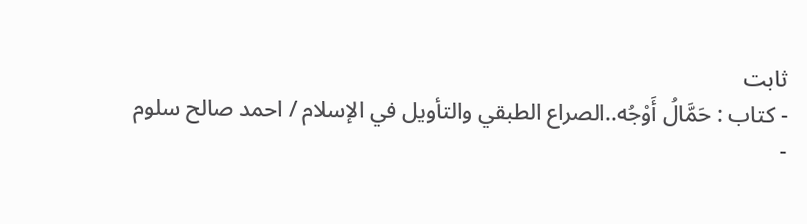ثابت
- كتاب : حَمَّالُ أَوْجُه..الصراع الطبقي والتأويل في الإسلام / احمد صالح سلوم
-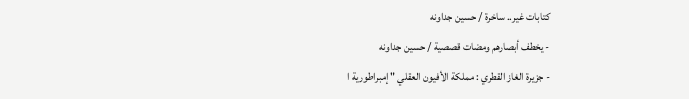كتابات غير.. ساخرة / حسين جداونه
- يخطف أبصارهم ومضات قصصية / حسين جداونه
- جزيرة الغاز القطري : مملكة الأفيون العقلي " إمبراطورية ا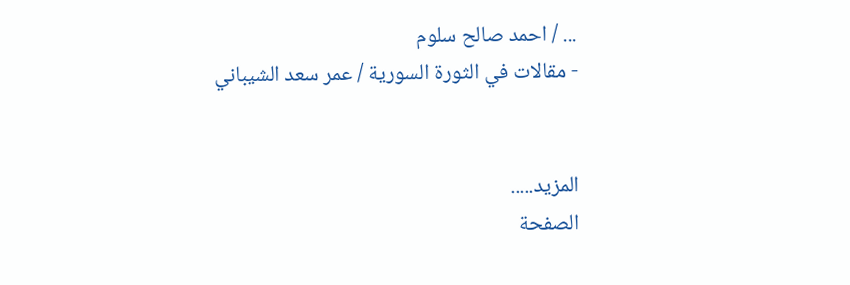... / احمد صالح سلوم
- مقالات في الثورة السورية / عمر سعد الشيباني


المزيد.....
الصفحة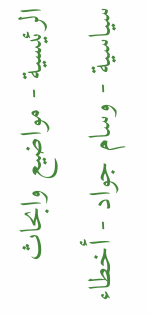الرئيسية - مواضيع وابحاث سياسية - وسام جواد - أخطاء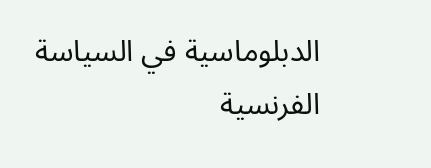الدبلوماسية في السياسة الفرنسية